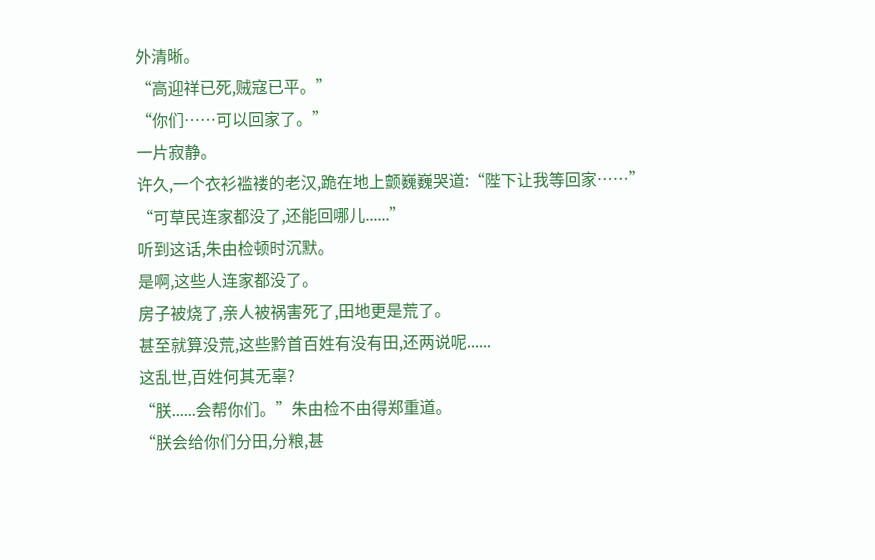外清晰。
“高迎祥已死,贼寇已平。”
“你们……可以回家了。”
一片寂静。
许久,一个衣衫褴褛的老汉,跪在地上颤巍巍哭道:“陛下让我等回家……”
“可草民连家都没了,还能回哪儿......”
听到这话,朱由检顿时沉默。
是啊,这些人连家都没了。
房子被烧了,亲人被祸害死了,田地更是荒了。
甚至就算没荒,这些黔首百姓有没有田,还两说呢......
这乱世,百姓何其无辜?
“朕......会帮你们。”朱由检不由得郑重道。
“朕会给你们分田,分粮,甚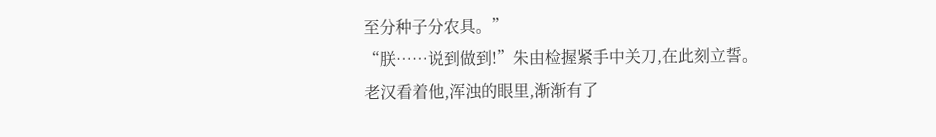至分种子分农具。”
“朕……说到做到!”朱由检握紧手中关刀,在此刻立誓。
老汉看着他,浑浊的眼里,渐渐有了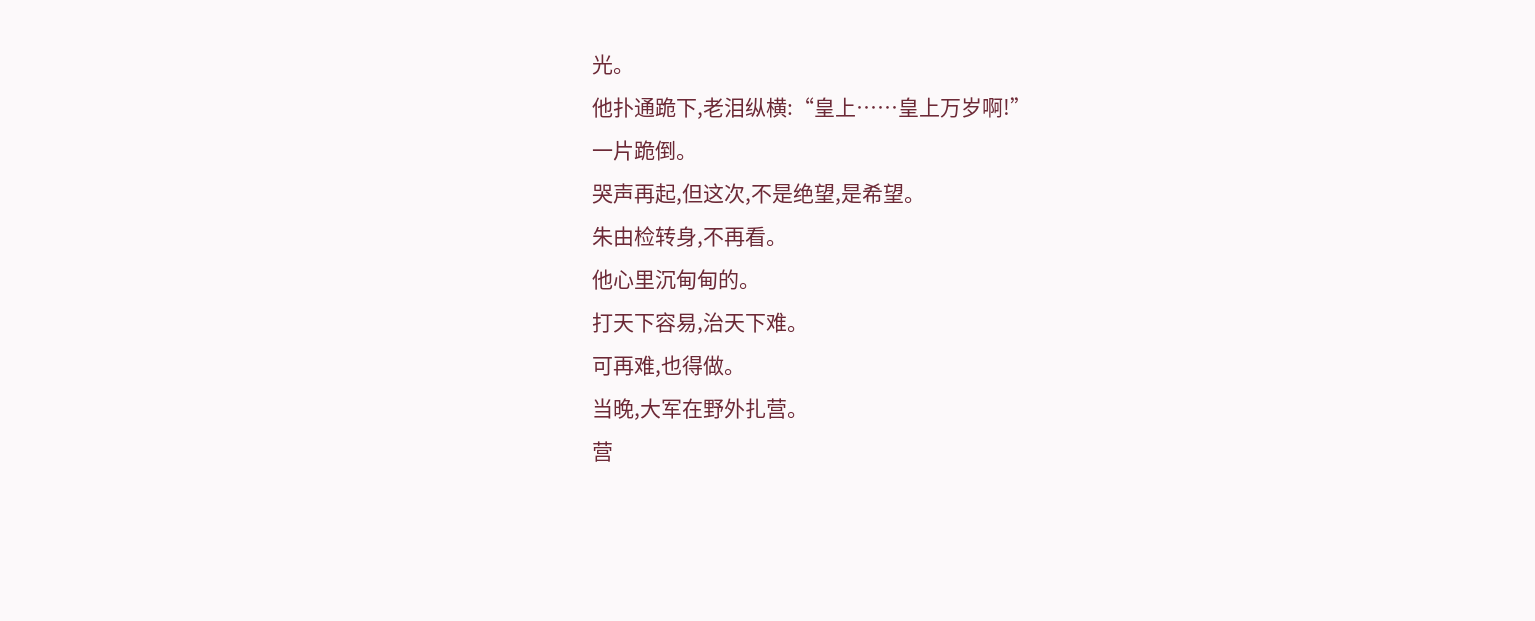光。
他扑通跪下,老泪纵横:“皇上……皇上万岁啊!”
一片跪倒。
哭声再起,但这次,不是绝望,是希望。
朱由检转身,不再看。
他心里沉甸甸的。
打天下容易,治天下难。
可再难,也得做。
当晚,大军在野外扎营。
营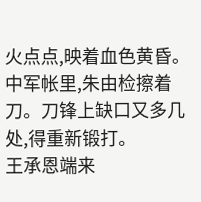火点点,映着血色黄昏。
中军帐里,朱由检擦着刀。刀锋上缺口又多几处,得重新锻打。
王承恩端来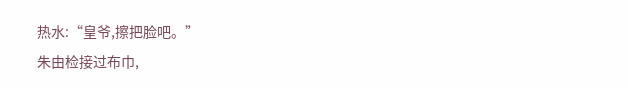热水:“皇爷,擦把脸吧。”
朱由检接过布巾,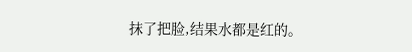抹了把脸,结果水都是红的。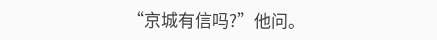“京城有信吗?”他问。